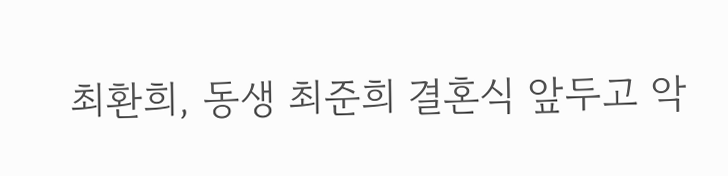최환희, 동생 최준희 결혼식 앞두고 악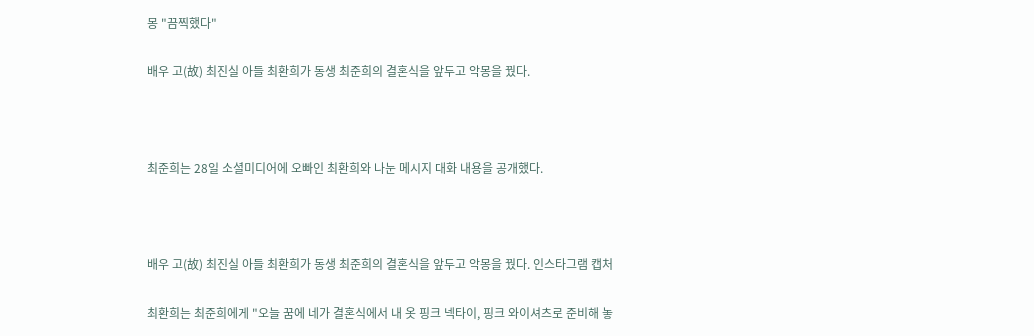몽 "끔찍했다"

배우 고(故) 최진실 아들 최환희가 동생 최준희의 결혼식을 앞두고 악몽을 꿨다.



최준희는 28일 소셜미디어에 오빠인 최환희와 나눈 메시지 대화 내용을 공개했다.



배우 고(故) 최진실 아들 최환희가 동생 최준희의 결혼식을 앞두고 악몽을 꿨다. 인스타그램 캡처

최환희는 최준희에게 "오늘 꿈에 네가 결혼식에서 내 옷 핑크 넥타이, 핑크 와이셔츠로 준비해 놓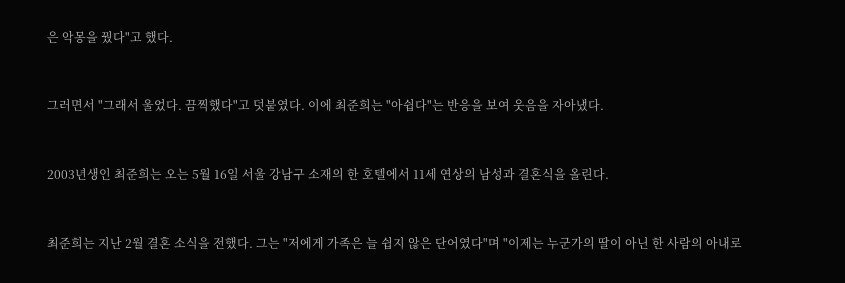은 악몽을 꿨다"고 했다.



그러면서 "그래서 울었다. 끔찍했다"고 덧붙였다. 이에 최준희는 "아쉽다"는 반응을 보여 웃음을 자아냈다.



2003년생인 최준희는 오는 5월 16일 서울 강남구 소재의 한 호텔에서 11세 연상의 남성과 결혼식을 올린다.



최준희는 지난 2월 결혼 소식을 전했다. 그는 "저에게 가족은 늘 쉽지 않은 단어였다"며 "이제는 누군가의 딸이 아닌 한 사람의 아내로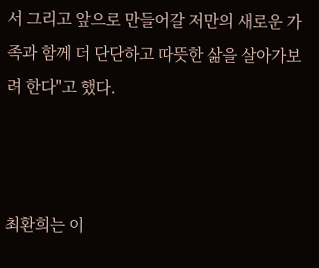서 그리고 앞으로 만들어갈 저만의 새로운 가족과 함께 더 단단하고 따뜻한 삶을 살아가보려 한다"고 했다.



최환희는 이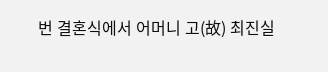번 결혼식에서 어머니 고(故) 최진실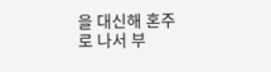을 대신해 혼주로 나서 부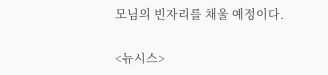모님의 빈자리를 채울 예정이다.

<뉴시스>